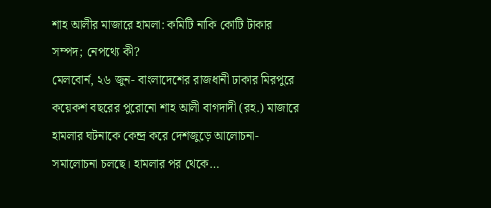শাহ আলীর মাজারে হামলা: কমিটি নাকি কোটি টাকার সম্পদ; নেপথ্যে কী?
মেলবোর্ন, ২৬ জুন- বাংলাদেশের রাজধানী ঢাকার মিরপুরে কয়েকশ বছরের পুরোনো শাহ আলী বাগদাদী (রহ.) মাজারে হামলার ঘটনাকে কেন্দ্র করে দেশজুড়ে আলোচনা-সমালোচনা চলছে। হামলার পর থেকে…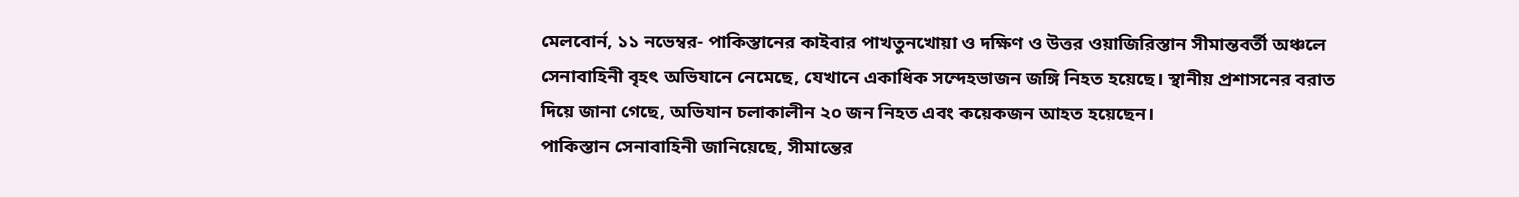মেলবোর্ন, ১১ নভেম্বর- পাকিস্তানের কাইবার পাখতুনখোয়া ও দক্ষিণ ও উত্তর ওয়াজিরিস্তান সীমান্তবর্তী অঞ্চলে সেনাবাহিনী বৃহৎ অভিযানে নেমেছে, যেখানে একাধিক সন্দেহভাজন জঙ্গি নিহত হয়েছে। স্থানীয় প্রশাসনের বরাত দিয়ে জানা গেছে, অভিযান চলাকালীন ২০ জন নিহত এবং কয়েকজন আহত হয়েছেন।
পাকিস্তান সেনাবাহিনী জানিয়েছে, সীমান্তের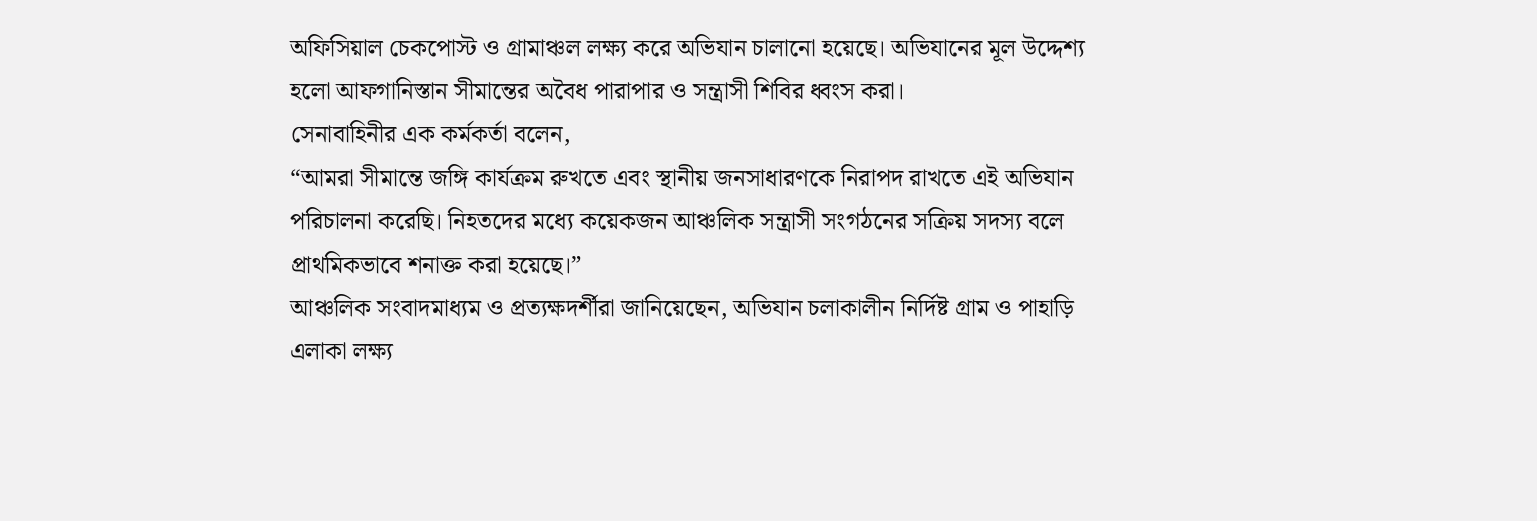অফিসিয়াল চেকপোস্ট ও গ্রামাঞ্চল লক্ষ্য করে অভিযান চালানো হয়েছে। অভিযানের মূল উদ্দেশ্য হলো আফগানিস্তান সীমান্তের অবৈধ পারাপার ও সন্ত্রাসী শিবির ধ্বংস করা।
সেনাবাহিনীর এক কর্মকর্তা বলেন,
“আমরা সীমান্তে জঙ্গি কার্যক্রম রুখতে এবং স্থানীয় জনসাধারণকে নিরাপদ রাখতে এই অভিযান পরিচালনা করেছি। নিহতদের মধ্যে কয়েকজন আঞ্চলিক সন্ত্রাসী সংগঠনের সক্রিয় সদস্য বলে প্রাথমিকভাবে শনাক্ত করা হয়েছে।”
আঞ্চলিক সংবাদমাধ্যম ও প্রত্যক্ষদর্শীরা জানিয়েছেন, অভিযান চলাকালীন নির্দিষ্ট গ্রাম ও পাহাড়ি এলাকা লক্ষ্য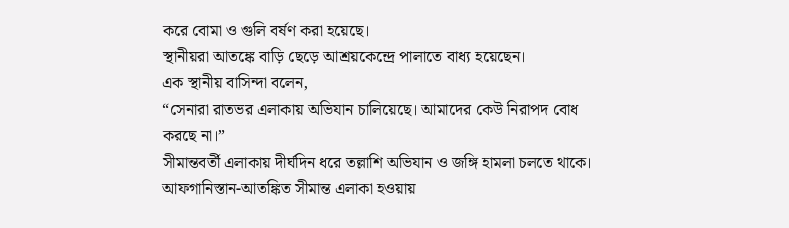করে বোমা ও গুলি বর্ষণ করা হয়েছে।
স্থানীয়রা আতঙ্কে বাড়ি ছেড়ে আশ্রয়কেন্দ্রে পালাতে বাধ্য হয়েছেন।
এক স্থানীয় বাসিন্দা বলেন,
“সেনারা রাতভর এলাকায় অভিযান চালিয়েছে। আমাদের কেউ নিরাপদ বোধ করছে না।”
সীমান্তবর্তী এলাকায় দীর্ঘদিন ধরে তল্লাশি অভিযান ও জঙ্গি হামলা চলতে থাকে। আফগানিস্তান-আতঙ্কিত সীমান্ত এলাকা হওয়ায়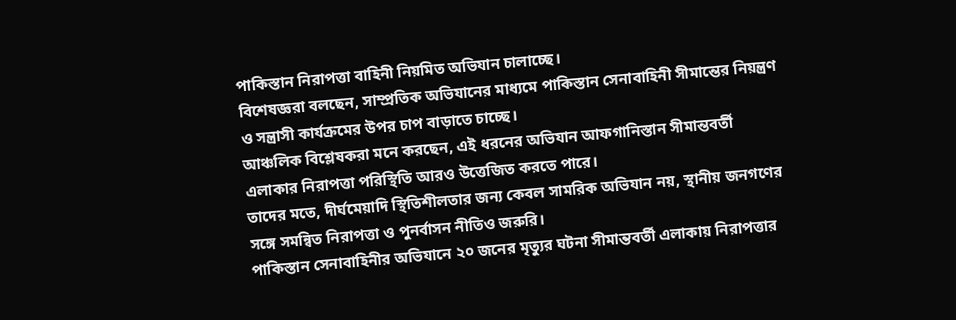পাকিস্তান নিরাপত্তা বাহিনী নিয়মিত অভিযান চালাচ্ছে।
বিশেষজ্ঞরা বলছেন, সাম্প্রতিক অভিযানের মাধ্যমে পাকিস্তান সেনাবাহিনী সীমান্তের নিয়ন্ত্রণ ও সন্ত্রাসী কার্যক্রমের উপর চাপ বাড়াতে চাচ্ছে।
আঞ্চলিক বিশ্লেষকরা মনে করছেন, এই ধরনের অভিযান আফগানিস্তান সীমান্তবর্তী এলাকার নিরাপত্তা পরিস্থিতি আরও উত্তেজিত করতে পারে।
তাদের মতে, দীর্ঘমেয়াদি স্থিতিশীলতার জন্য কেবল সামরিক অভিযান নয়, স্থানীয় জনগণের সঙ্গে সমন্বিত নিরাপত্তা ও পুনর্বাসন নীতিও জরুরি।
পাকিস্তান সেনাবাহিনীর অভিযানে ২০ জনের মৃত্যুর ঘটনা সীমান্তবর্তী এলাকায় নিরাপত্তার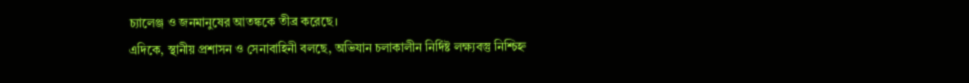চ্যালেঞ্জ ও জনমানুষের আতঙ্ককে তীব্র করেছে।
এদিকে, স্থানীয় প্রশাসন ও সেনাবাহিনী বলছে, অভিযান চলাকালীন নির্দিষ্ট লক্ষ্যবস্তু নিশ্চিহ্ন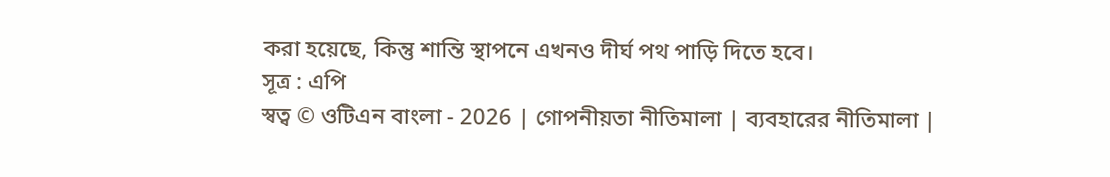করা হয়েছে, কিন্তু শান্তি স্থাপনে এখনও দীর্ঘ পথ পাড়ি দিতে হবে।
সূত্র : এপি
স্বত্ব © ওটিএন বাংলা - 2026 | গোপনীয়তা নীতিমালা | ব্যবহারের নীতিমালা |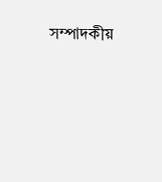সম্পাদকীয়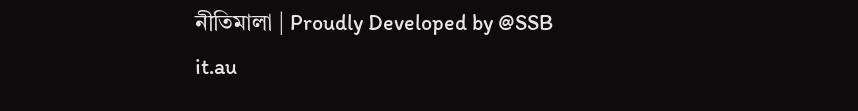নীতিমালা | Proudly Developed by @SSB it.au